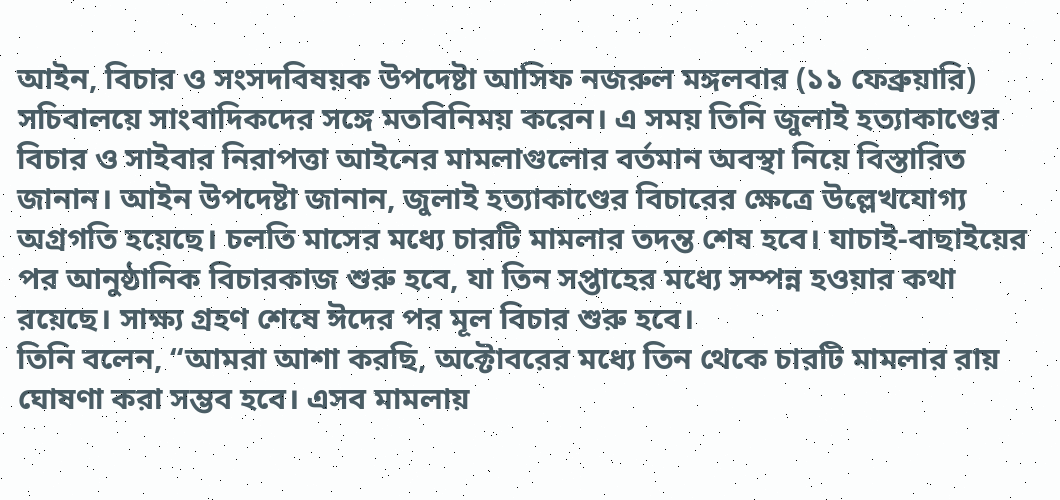আইন, বিচার ও সংসদবিষয়ক উপদেষ্টা আসিফ নজরুল মঙ্গলবার (১১ ফেব্রুয়ারি) সচিবালয়ে সাংবাদিকদের সঙ্গে মতবিনিময় করেন। এ সময় তিনি জুলাই হত্যাকাণ্ডের বিচার ও সাইবার নিরাপত্তা আইনের মামলাগুলোর বর্তমান অবস্থা নিয়ে বিস্তারিত জানান। আইন উপদেষ্টা জানান, জুলাই হত্যাকাণ্ডের বিচারের ক্ষেত্রে উল্লেখযোগ্য অগ্রগতি হয়েছে। চলতি মাসের মধ্যে চারটি মামলার তদন্ত শেষ হবে। যাচাই-বাছাইয়ের পর আনুষ্ঠানিক বিচারকাজ শুরু হবে, যা তিন সপ্তাহের মধ্যে সম্পন্ন হওয়ার কথা রয়েছে। সাক্ষ্য গ্রহণ শেষে ঈদের পর মূল বিচার শুরু হবে।
তিনি বলেন, “আমরা আশা করছি, অক্টোবরের মধ্যে তিন থেকে চারটি মামলার রায় ঘোষণা করা সম্ভব হবে। এসব মামলায়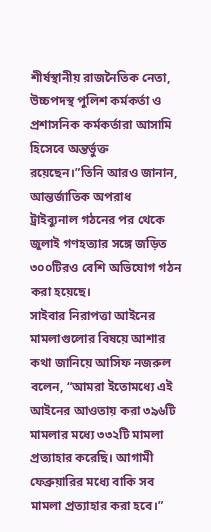শীর্ষস্থানীয় রাজনৈতিক নেতা, উচ্চপদস্থ পুলিশ কর্মকর্তা ও প্রশাসনিক কর্মকর্তারা আসামি হিসেবে অন্তর্ভুক্ত রয়েছেন।”তিনি আরও জানান, আন্তর্জাতিক অপরাধ ট্রাইব্যুনাল গঠনের পর থেকে জুলাই গণহত্যার সঙ্গে জড়িত ৩০০টিরও বেশি অভিযোগ গঠন করা হয়েছে।
সাইবার নিরাপত্তা আইনের মামলাগুলোর বিষয়ে আশার কথা জানিয়ে আসিফ নজরুল বলেন, “আমরা ইতোমধ্যে এই আইনের আওতায় করা ৩৯৬টি মামলার মধ্যে ৩৩২টি মামলা প্রত্যাহার করেছি। আগামী ফেব্রুয়ারির মধ্যে বাকি সব মামলা প্রত্যাহার করা হবে।”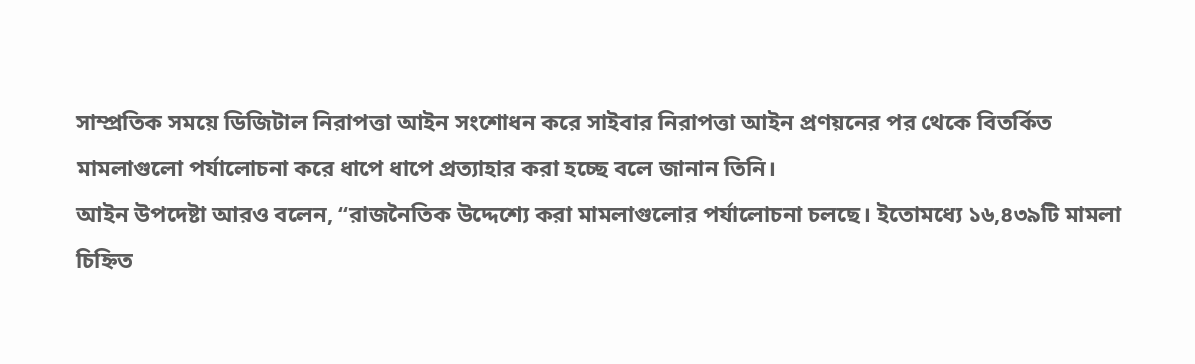সাম্প্রতিক সময়ে ডিজিটাল নিরাপত্তা আইন সংশোধন করে সাইবার নিরাপত্তা আইন প্রণয়নের পর থেকে বিতর্কিত মামলাগুলো পর্যালোচনা করে ধাপে ধাপে প্রত্যাহার করা হচ্ছে বলে জানান তিনি।
আইন উপদেষ্টা আরও বলেন, “রাজনৈতিক উদ্দেশ্যে করা মামলাগুলোর পর্যালোচনা চলছে। ইতোমধ্যে ১৬,৪৩৯টি মামলা চিহ্নিত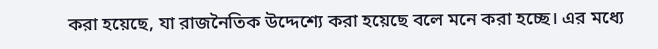করা হয়েছে, যা রাজনৈতিক উদ্দেশ্যে করা হয়েছে বলে মনে করা হচ্ছে। এর মধ্যে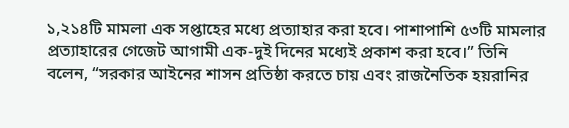১,২১৪টি মামলা এক সপ্তাহের মধ্যে প্রত্যাহার করা হবে। পাশাপাশি ৫৩টি মামলার প্রত্যাহারের গেজেট আগামী এক-দুই দিনের মধ্যেই প্রকাশ করা হবে।” তিনি বলেন, “সরকার আইনের শাসন প্রতিষ্ঠা করতে চায় এবং রাজনৈতিক হয়রানির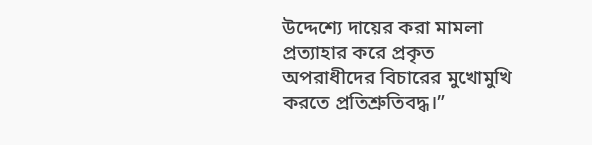উদ্দেশ্যে দায়ের করা মামলা প্রত্যাহার করে প্রকৃত অপরাধীদের বিচারের মুখোমুখি করতে প্রতিশ্রুতিবদ্ধ।”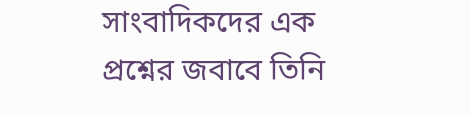সাংবাদিকদের এক প্রশ্নের জবাবে তিনি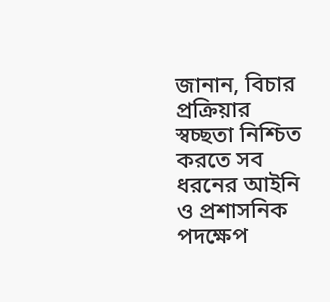জানান, বিচার প্রক্রিয়ার স্বচ্ছতা নিশ্চিত করতে সব ধরনের আইনি ও প্রশাসনিক পদক্ষেপ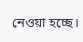নেওয়া হচ্ছে।